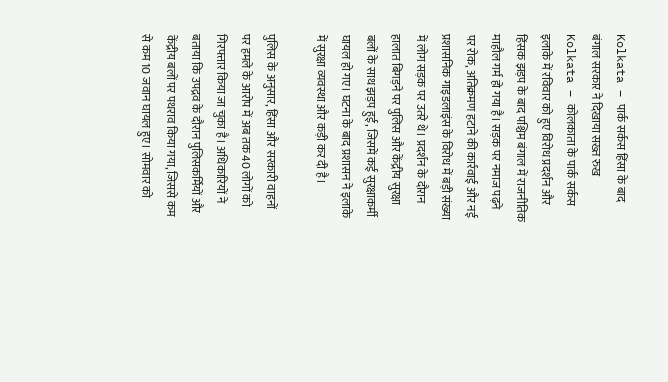Kolkata – पार्क सर्कस हिंसा के बाद बंगाल सरकार ने दिखाया सख्त रुख
Kolkata – कोलकाता के पार्क सर्कस इलाके में रविवार को हुए विरोध प्रदर्शन और हिंसक झड़प के बाद पश्चिम बंगाल में राजनीतिक माहौल गर्म हो गया है। सड़क पर नमाज पढ़ने पर रोक, अतिक्रमण हटाने की कार्रवाई और नई प्रशासनिक गाइडलाइंस के विरोध में बड़ी संख्या में लोग सड़क पर उतरे थे। प्रदर्शन के दौरान हालात बिगड़ने पर पुलिस और केंद्रीय सुरक्षा बलों के साथ झड़प हुई, जिसमें कई सुरक्षाकर्मी घायल हो गए। घटना के बाद प्रशासन ने इलाके में सुरक्षा व्यवस्था और कड़ी कर दी है।

पुलिस के अनुसार, हिंसा और सरकारी वाहनों पर हमले के आरोप में अब तक 40 लोगों को गिरफ्तार किया जा चुका है। अधिकारियों ने बताया कि उपद्रव के दौरान पुलिसकर्मियों और केंद्रीय बलों पर पथराव किया गया, जिससे कम से कम 10 जवान घायल हुए। सोमवार को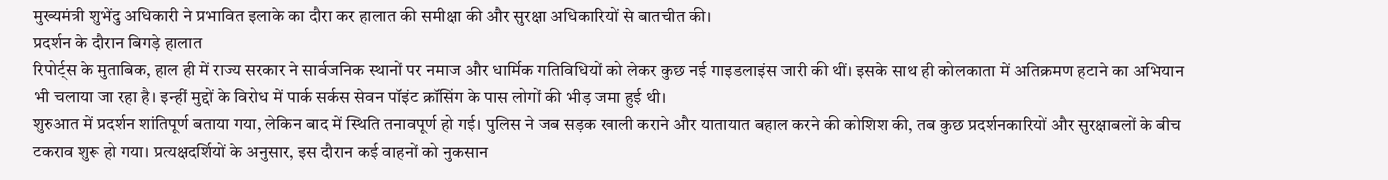मुख्यमंत्री शुभेंदु अधिकारी ने प्रभावित इलाके का दौरा कर हालात की समीक्षा की और सुरक्षा अधिकारियों से बातचीत की।
प्रदर्शन के दौरान बिगड़े हालात
रिपोर्ट्स के मुताबिक, हाल ही में राज्य सरकार ने सार्वजनिक स्थानों पर नमाज और धार्मिक गतिविधियों को लेकर कुछ नई गाइडलाइंस जारी की थीं। इसके साथ ही कोलकाता में अतिक्रमण हटाने का अभियान भी चलाया जा रहा है। इन्हीं मुद्दों के विरोध में पार्क सर्कस सेवन पॉइंट क्रॉसिंग के पास लोगों की भीड़ जमा हुई थी।
शुरुआत में प्रदर्शन शांतिपूर्ण बताया गया, लेकिन बाद में स्थिति तनावपूर्ण हो गई। पुलिस ने जब सड़क खाली कराने और यातायात बहाल करने की कोशिश की, तब कुछ प्रदर्शनकारियों और सुरक्षाबलों के बीच टकराव शुरू हो गया। प्रत्यक्षदर्शियों के अनुसार, इस दौरान कई वाहनों को नुकसान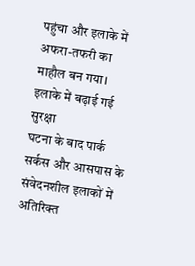पहुंचा और इलाके में अफरा-तफरी का माहौल बन गया।
इलाके में बढ़ाई गई सुरक्षा
घटना के बाद पार्क सर्कस और आसपास के संवेदनशील इलाकों में अतिरिक्त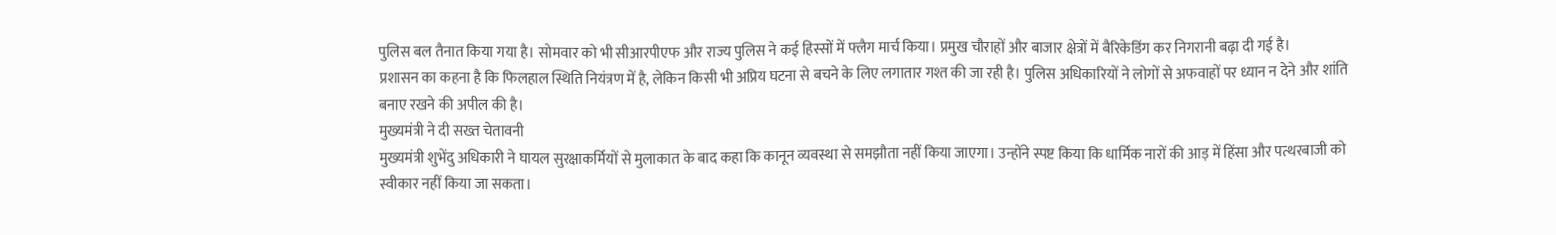पुलिस बल तैनात किया गया है। सोमवार को भी सीआरपीएफ और राज्य पुलिस ने कई हिस्सों में फ्लैग मार्च किया। प्रमुख चौराहों और बाजार क्षेत्रों में बैरिकेडिंग कर निगरानी बढ़ा दी गई है।
प्रशासन का कहना है कि फिलहाल स्थिति नियंत्रण में है, लेकिन किसी भी अप्रिय घटना से बचने के लिए लगातार गश्त की जा रही है। पुलिस अधिकारियों ने लोगों से अफवाहों पर ध्यान न देने और शांति बनाए रखने की अपील की है।
मुख्यमंत्री ने दी सख्त चेतावनी
मुख्यमंत्री शुभेंदु अधिकारी ने घायल सुरक्षाकर्मियों से मुलाकात के बाद कहा कि कानून व्यवस्था से समझौता नहीं किया जाएगा। उन्होंने स्पष्ट किया कि धार्मिक नारों की आड़ में हिंसा और पत्थरबाजी को स्वीकार नहीं किया जा सकता।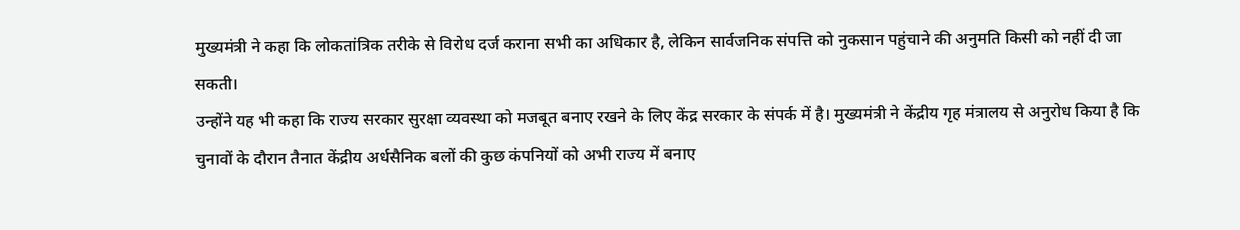मुख्यमंत्री ने कहा कि लोकतांत्रिक तरीके से विरोध दर्ज कराना सभी का अधिकार है, लेकिन सार्वजनिक संपत्ति को नुकसान पहुंचाने की अनुमति किसी को नहीं दी जा सकती।
उन्होंने यह भी कहा कि राज्य सरकार सुरक्षा व्यवस्था को मजबूत बनाए रखने के लिए केंद्र सरकार के संपर्क में है। मुख्यमंत्री ने केंद्रीय गृह मंत्रालय से अनुरोध किया है कि चुनावों के दौरान तैनात केंद्रीय अर्धसैनिक बलों की कुछ कंपनियों को अभी राज्य में बनाए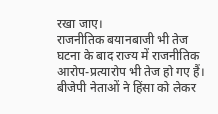रखा जाए।
राजनीतिक बयानबाजी भी तेज
घटना के बाद राज्य में राजनीतिक आरोप-प्रत्यारोप भी तेज हो गए हैं। बीजेपी नेताओं ने हिंसा को लेकर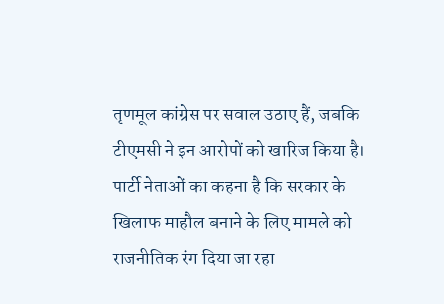तृणमूल कांग्रेस पर सवाल उठाए हैं, जबकि टीएमसी ने इन आरोपों को खारिज किया है। पार्टी नेताओं का कहना है कि सरकार के खिलाफ माहौल बनाने के लिए मामले को राजनीतिक रंग दिया जा रहा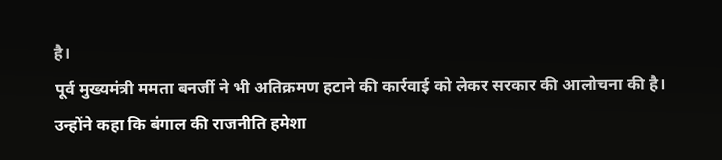है।
पूर्व मुख्यमंत्री ममता बनर्जी ने भी अतिक्रमण हटाने की कार्रवाई को लेकर सरकार की आलोचना की है। उन्होंने कहा कि बंगाल की राजनीति हमेशा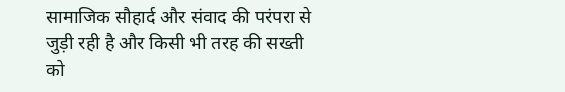सामाजिक सौहार्द और संवाद की परंपरा से जुड़ी रही है और किसी भी तरह की सख्ती को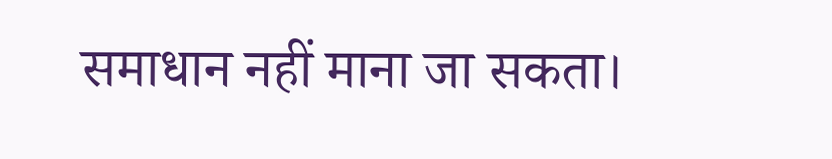समाधान नहीं माना जा सकता।